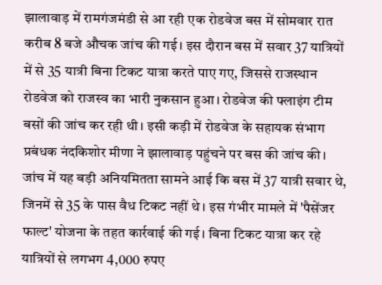झालावाड़ में रामगंजमंडी से आ रही एक रोडवेज बस में सोमवार रात करीब 8 बजे औचक जांच की गई। इस दौरान बस में सवार 37 यात्रियों में से 35 यात्री बिना टिकट यात्रा करते पाए गए, जिससे राजस्थान रोडवेज को राजस्व का भारी नुकसान हुआ। रोडवेज की फ्लाइंग टीम बसों की जांच कर रही थी। इसी कड़ी में रोडवेज के सहायक संभाग प्रबंधक नंदकिशोर मीणा ने झालावाड़ पहुंचने पर बस की जांच की। जांच में यह बड़ी अनियमितता सामने आई कि बस में 37 यात्री सवार थे, जिनमें से 35 के पास वैध टिकट नहीं थे। इस गंभीर मामले में 'पैसेंजर फाल्ट' योजना के तहत कार्रवाई की गई। बिना टिकट यात्रा कर रहे यात्रियों से लगभग 4,000 रुपए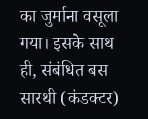का जुर्माना वसूला गया। इसके साथ ही, संबंधित बस सारथी (कंडक्टर)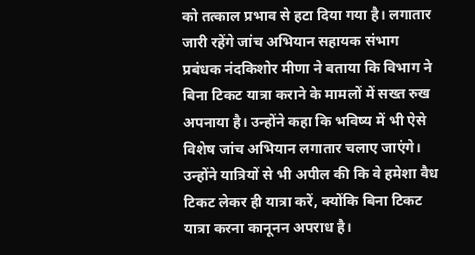को तत्काल प्रभाव से हटा दिया गया है। लगातार जारी रहेंगे जांच अभियान सहायक संभाग प्रबंधक नंदकिशोर मीणा ने बताया कि विभाग ने बिना टिकट यात्रा कराने के मामलों में सख्त रुख अपनाया है। उन्होंने कहा कि भविष्य में भी ऐसे विशेष जांच अभियान लगातार चलाए जाएंगे। उन्होंने यात्रियों से भी अपील की कि वे हमेशा वैध टिकट लेकर ही यात्रा करें, क्योंकि बिना टिकट यात्रा करना कानूनन अपराध है।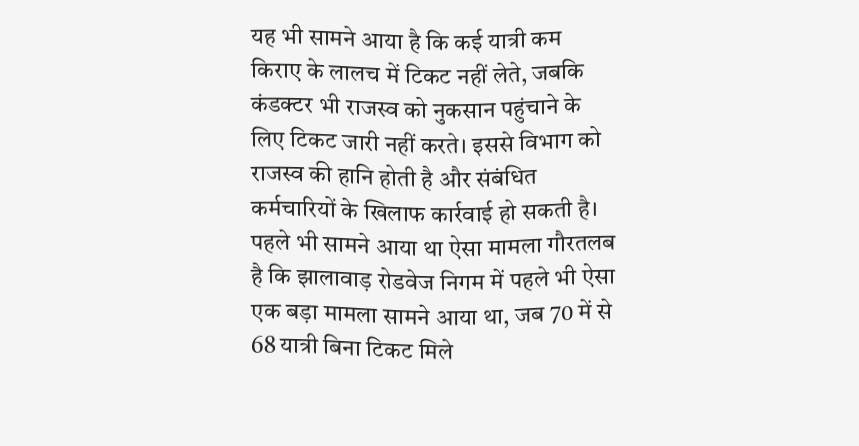यह भी सामने आया है कि कई यात्री कम किराए के लालच में टिकट नहीं लेते, जबकि कंडक्टर भी राजस्व को नुकसान पहुंचाने के लिए टिकट जारी नहीं करते। इससे विभाग को राजस्व की हानि होती है और संबंधित कर्मचारियों के खिलाफ कार्रवाई हो सकती है। पहले भी सामने आया था ऐसा मामला गौरतलब है कि झालावाड़ रोडवेज निगम में पहले भी ऐसा एक बड़ा मामला सामने आया था, जब 70 में से 68 यात्री बिना टिकट मिले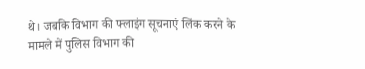थे। जबकि विभाग की फ्लाइंग सूचनाएं लिंक करने के मामले में पुलिस विभाग की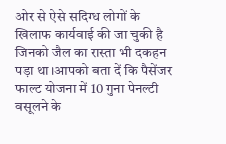ओर से ऐसे सदिग्ध लोगों के खिलाफ कार्यवाई की जा चुकी है जिनको जैल का रास्ता भी दकहन पड़ा था।आपको बता दें कि पैसेंजर फाल्ट योजना में 10 गुना पेनल्टी वसूलने के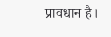प्रावधान है।